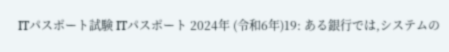ITパスポート試験 ITパスポート 2024年 (令和6年)19: ある銀行では,システムの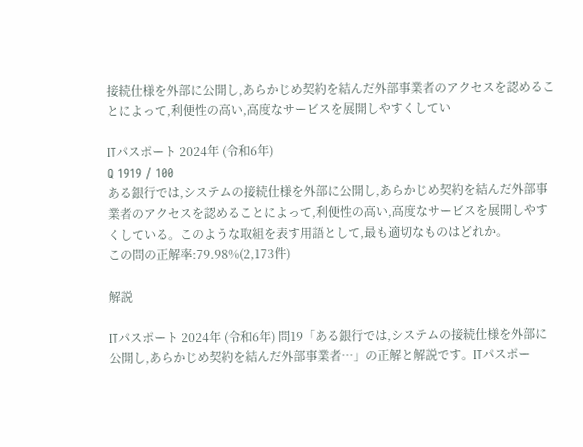接続仕様を外部に公開し,あらかじめ契約を結んだ外部事業者のアクセスを認めることによって,利便性の高い,高度なサービスを展開しやすくしてい

ITパスポート 2024年 (令和6年)
Q 1919 / 100
ある銀行では,システムの接続仕様を外部に公開し,あらかじめ契約を結んだ外部事業者のアクセスを認めることによって,利便性の高い,高度なサービスを展開しやすくしている。このような取組を表す用語として,最も適切なものはどれか。
この問の正解率:79.98%(2,173件)

解説

ITパスポート 2024年 (令和6年) 問19「ある銀行では,システムの接続仕様を外部に公開し,あらかじめ契約を結んだ外部事業者…」の正解と解説です。ITパスポー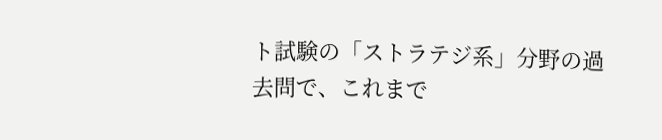ト試験の「ストラテジ系」分野の過去問で、これまで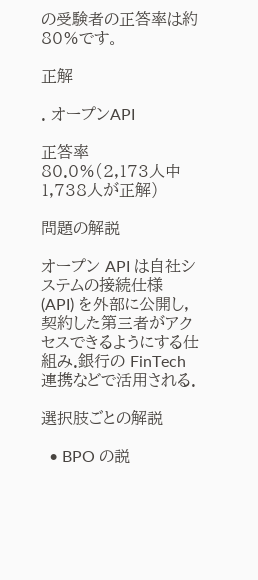の受験者の正答率は約80%です。

正解

. オープンAPI

正答率 80.0%(2,173人中 1,738人が正解)

問題の解説

オープン API は自社システムの接続仕様 (API) を外部に公開し,契約した第三者がアクセスできるようにする仕組み.銀行の FinTech 連携などで活用される.

選択肢ごとの解説

  • BPO の説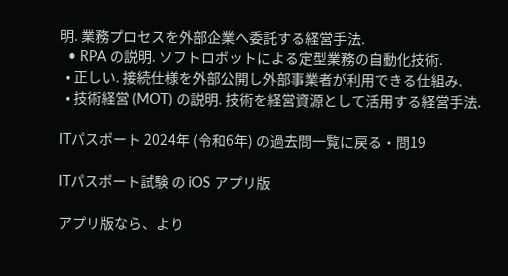明. 業務プロセスを外部企業へ委託する経営手法.
  • RPA の説明. ソフトロボットによる定型業務の自動化技術.
  • 正しい. 接続仕様を外部公開し外部事業者が利用できる仕組み.
  • 技術経営 (MOT) の説明. 技術を経営資源として活用する経営手法.

ITパスポート 2024年 (令和6年) の過去問一覧に戻る・問19

ITパスポート試験 の iOS アプリ版

アプリ版なら、より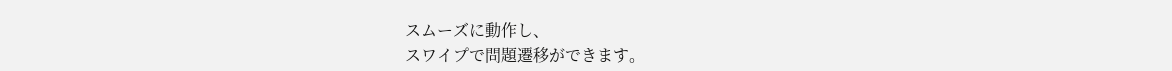スムーズに動作し、
スワイプで問題遷移ができます。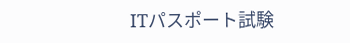ITパスポート試験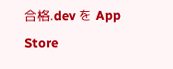合格.dev を App Store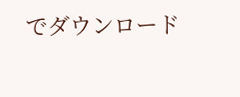でダウンロード